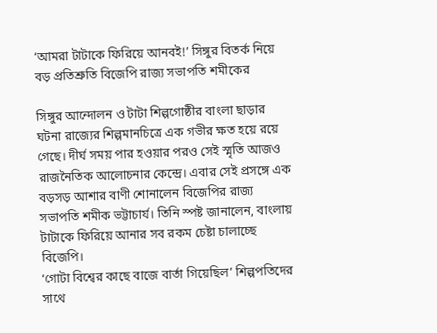‘আমরা টাটাকে ফিরিয়ে আনবই!’ সিঙ্গুর বিতর্ক নিয়ে বড় প্রতিশ্রুতি বিজেপি রাজ্য সভাপতি শমীকের

সিঙ্গুর আন্দোলন ও টাটা শিল্পগোষ্ঠীর বাংলা ছাড়ার ঘটনা রাজ্যের শিল্পমানচিত্রে এক গভীর ক্ষত হয়ে রয়ে গেছে। দীর্ঘ সময় পার হওয়ার পরও সেই স্মৃতি আজও রাজনৈতিক আলোচনার কেন্দ্রে। এবার সেই প্রসঙ্গে এক বড়সড় আশার বাণী শোনালেন বিজেপির রাজ্য সভাপতি শমীক ভট্টাচার্য। তিনি স্পষ্ট জানালেন, বাংলায় টাটাকে ফিরিয়ে আনার সব রকম চেষ্টা চালাচ্ছে বিজেপি।
‘গোটা বিশ্বের কাছে বাজে বার্তা গিয়েছিল’ শিল্পপতিদের সাথে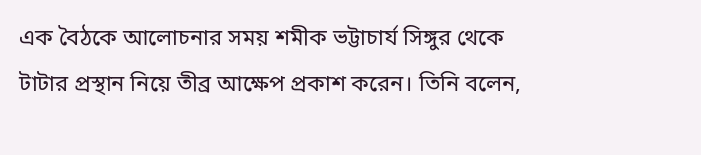এক বৈঠকে আলোচনার সময় শমীক ভট্টাচার্য সিঙ্গুর থেকে টাটার প্রস্থান নিয়ে তীব্র আক্ষেপ প্রকাশ করেন। তিনি বলেন,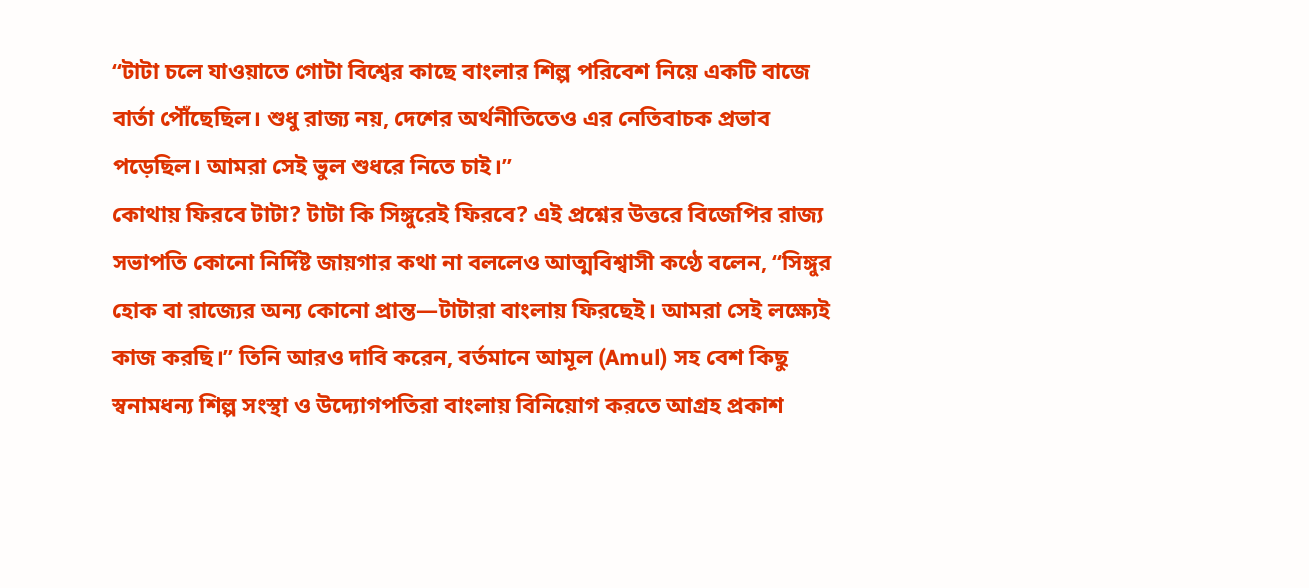“টাটা চলে যাওয়াতে গোটা বিশ্বের কাছে বাংলার শিল্প পরিবেশ নিয়ে একটি বাজে বার্তা পৌঁছেছিল। শুধু রাজ্য নয়, দেশের অর্থনীতিতেও এর নেতিবাচক প্রভাব পড়েছিল। আমরা সেই ভুল শুধরে নিতে চাই।”
কোথায় ফিরবে টাটা? টাটা কি সিঙ্গুরেই ফিরবে? এই প্রশ্নের উত্তরে বিজেপির রাজ্য সভাপতি কোনো নির্দিষ্ট জায়গার কথা না বললেও আত্মবিশ্বাসী কণ্ঠে বলেন, “সিঙ্গুর হোক বা রাজ্যের অন্য কোনো প্রান্ত—টাটারা বাংলায় ফিরছেই। আমরা সেই লক্ষ্যেই কাজ করছি।” তিনি আরও দাবি করেন, বর্তমানে আমূল (Amul) সহ বেশ কিছু স্বনামধন্য শিল্প সংস্থা ও উদ্যোগপতিরা বাংলায় বিনিয়োগ করতে আগ্রহ প্রকাশ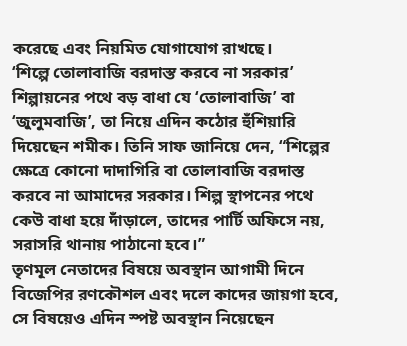করেছে এবং নিয়মিত যোগাযোগ রাখছে।
‘শিল্পে তোলাবাজি বরদাস্ত করবে না সরকার’ শিল্পায়নের পথে বড় বাধা যে ‘তোলাবাজি’ বা ‘জুলুমবাজি’, তা নিয়ে এদিন কঠোর হুঁশিয়ারি দিয়েছেন শমীক। তিনি সাফ জানিয়ে দেন, “শিল্পের ক্ষেত্রে কোনো দাদাগিরি বা তোলাবাজি বরদাস্ত করবে না আমাদের সরকার। শিল্প স্থাপনের পথে কেউ বাধা হয়ে দাঁড়ালে, তাদের পার্টি অফিসে নয়, সরাসরি থানায় পাঠানো হবে।”
তৃণমূল নেতাদের বিষয়ে অবস্থান আগামী দিনে বিজেপির রণকৌশল এবং দলে কাদের জায়গা হবে, সে বিষয়েও এদিন স্পষ্ট অবস্থান নিয়েছেন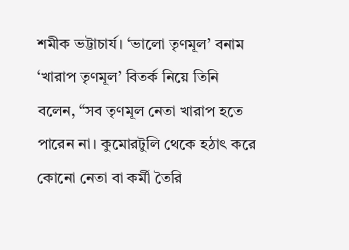শমীক ভট্টাচার্য। ‘ভালো তৃণমূল’ বনাম ‘খারাপ তৃণমূল’ বিতর্ক নিয়ে তিনি বলেন, “সব তৃণমূল নেতা খারাপ হতে পারেন না। কুমোরটুলি থেকে হঠাৎ করে কোনো নেতা বা কর্মী তৈরি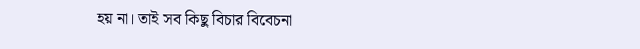হয় না। তাই সব কিছু বিচার বিবেচনা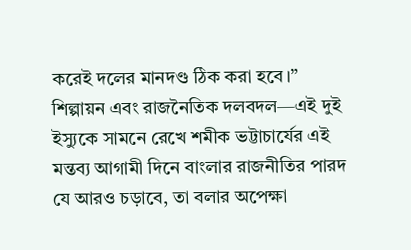করেই দলের মানদণ্ড ঠিক করা হবে।”
শিল্পায়ন এবং রাজনৈতিক দলবদল—এই দুই ইস্যুকে সামনে রেখে শমীক ভট্টাচার্যের এই মন্তব্য আগামী দিনে বাংলার রাজনীতির পারদ যে আরও চড়াবে, তা বলার অপেক্ষা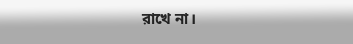রাখে না।